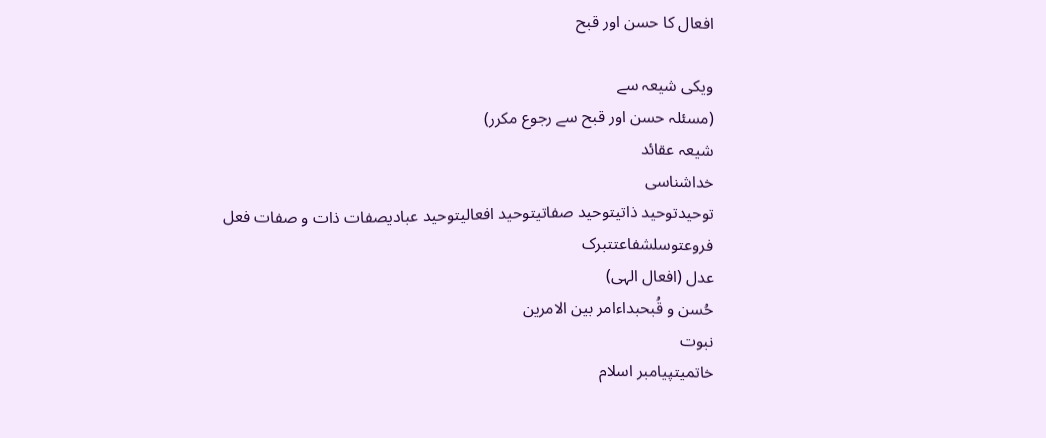افعال کا حسن اور قبح

ویکی شیعہ سے
(مسئلہ حسن اور قبح سے رجوع مکرر)
شیعہ عقائد
خداشناسی
توحیدتوحید ذاتیتوحید صفاتیتوحید افعالیتوحید عبادیصفات ذات و صفات فعل
فروعتوسلشفاعتتبرک
عدل (افعال الہی)
حُسن و قُبحبداءامر بین الامرین
نبوت
خاتمیتپیامبر اسلام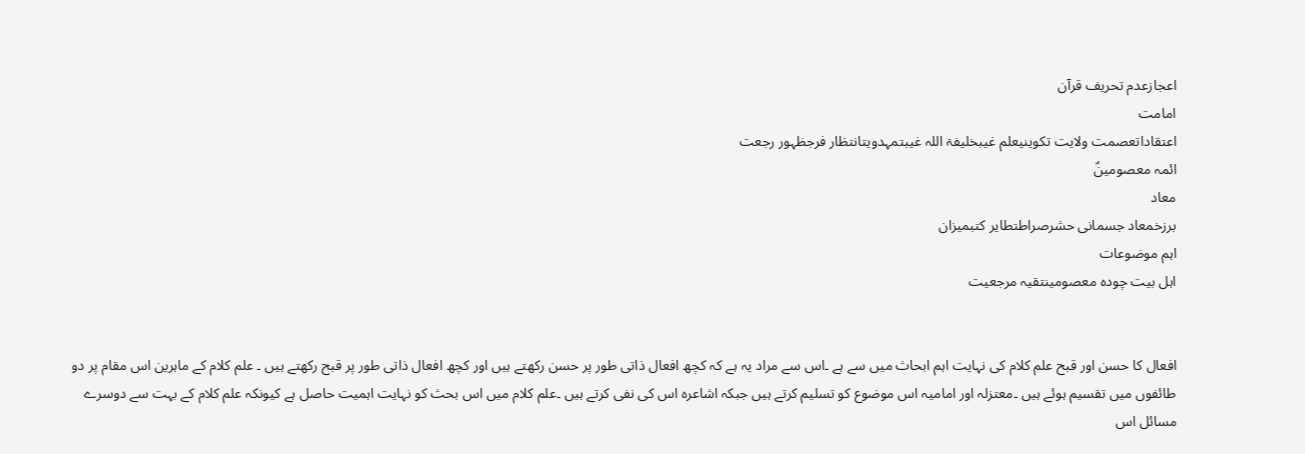اعجازعدم تحریف قرآن
امامت
اعتقاداتعصمت ولایت تكوینیعلم غیبخلیفۃ اللہ غیبتمہدویتانتظار فرجظہور رجعت
ائمہ معصومینؑ
معاد
برزخمعاد جسمانی حشرصراطتطایر کتبمیزان
اہم موضوعات
اہل بیت چودہ معصومینتقیہ مرجعیت


افعال کا حسن اور قبح علم کلام کی نہایت اہم ابحاث میں سے ہے ۔اس سے مراد یہ ہے کہ کچھ افعال ذاتی طور پر حسن رکھتے ہیں اور کچھ افعال ذاتی طور پر قبح رکھتے ہیں ۔ علم کلام کے ماہرین اس مقام پر دو طائفوں میں تقسیم ہوئے ہیں ۔معتزلہ اور امامیہ اس موضوع کو تسلیم کرتے ہیں جبکہ اشاعرہ اس کی نفی کرتے ہیں ۔علم کلام میں اس بحث کو نہایت اہمیت حاصل ہے کیونکہ علم کلام کے بہت سے دوسرے مسائل اس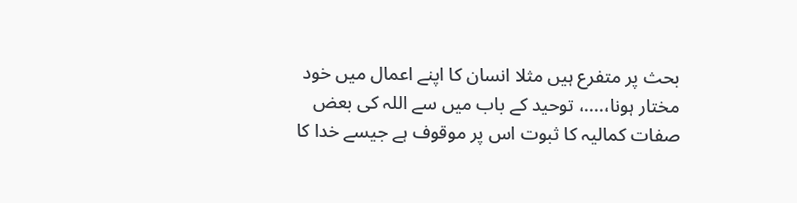بحث پر متفرع ہیں مثلا انسان کا اپنے اعمال میں خود مختار ہونا،....، توحید کے باب میں سے اللہ کی بعض صفات کمالیہ کا ثبوت اس پر موقوف ہے جیسے خدا کا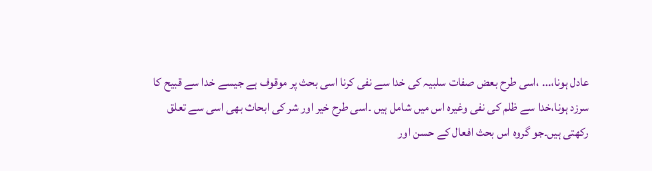عادل ہونا،... ،اسی طرح بعض صفات سلبیہ کی خدا سے نفی کرنا اسی بحث پر موقوف ہے جیسے خدا سے قبیح کا سرزد ہونا،خدا سے ظلم کی نفی وغیرہ اس میں شامل ہیں ۔اسی طرح خیر اور شر کی ابحاث بھی اسی سے تعلق رکھتی ہیں۔جو گروہ اس بحث افعال کے حسن اور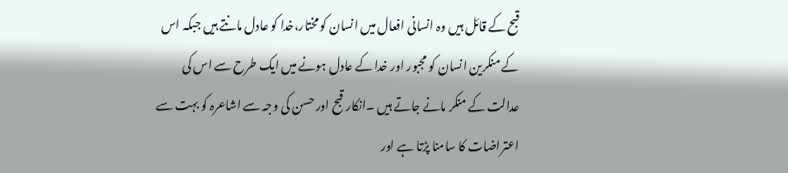قبح کے قائل ہیں وہ انسانی افعال میں انسان کو مختار،خدا کو عادل مانتے ہیں جبکہ اس کے منکرین انسان کو مجبور اور خدا کے عادل ہونے میں ایک طرح سے اس کی عدالت کے منکر مانے جاتے ہیں ۔انکار قبح اور حسن کی وجہ سے اشاعرہ کو بہت سے اعتراضات کا سامنا پڑتا ہے اور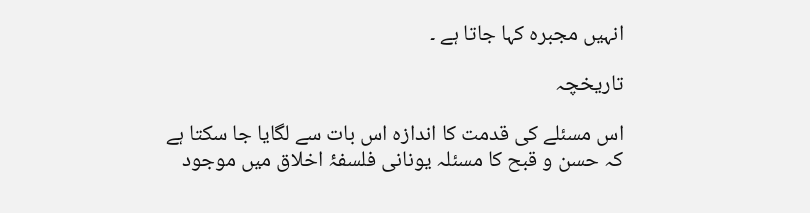انہیں مجبرہ کہا جاتا ہے ۔

تاریخچہ

اس مسئلے کی قدمت کا اندازہ اس بات سے لگایا جا سکتا ہے کہ حسن و قبح کا مسئلہ یونانی فلسفۂ اخلاق میں موجود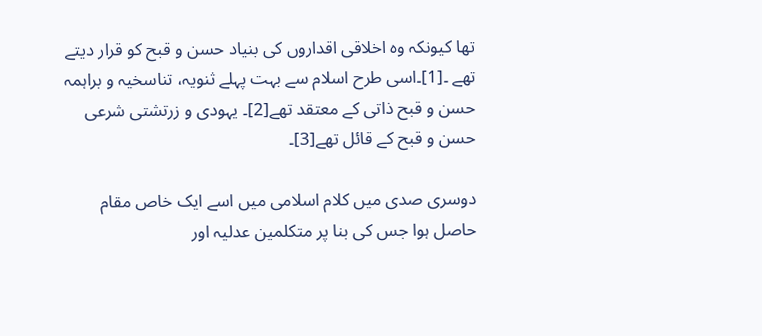تھا کیونکہ وہ اخلاقی اقداروں کی بنیاد حسن و قبح کو قرار دیتے تھے ۔[1]۔اسی طرح اسلام سے بہت پہلے ثنویہ، تناسخیہ و براہمہ حسن و قبح ذاتی کے معتقد تھے[2]۔ یہودی و زرتشتی شرعی حسن و قبح کے قائل تھے[3]۔

دوسری صدی میں کلام اسلامی میں اسے ایک خاص مقام حاصل ہوا جس کی بنا پر متکلمین عدلیہ اور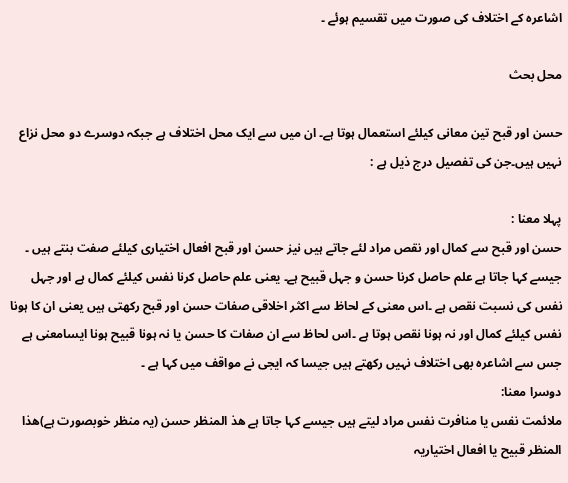اشاعرہ کے اختلاف کی صورت میں تقسیم ہوئے ۔

محل بحث

حسن اور قبح تین معانی کیلئے استعمال ہوتا ہے۔ ان میں سے ایک محل اختلاف ہے جبکہ دوسرے دو محل نزاع نہیں ہیں۔جن کی تفصیل درج ذیل ہے :

پہلا معنا :
حسن اور قبح سے کمال اور نقص مراد لئے جاتے ہیں نیز حسن اور قبح افعال اختیاری کیلئے صفت بنتے ہیں ۔ جیسے کہا جاتا ہے علم حاصل کرنا حسن و جہل قبیح ہے۔ یعنی علم حاصل کرنا نفس کیلئے کمال ہے اور جہل نفس کی نسبت نقص ہے ۔اس معنی کے لحاظ سے اکثر اخلاقی صفات حسن اور قبح رکھتی ہیں یعنی ان کا ہونا نفس کیلئے کمال اور نہ ہونا نقص ہوتا ہے ۔اس لحاظ سے ان صفات کا حسن یا نہ ہونا قبیح ہونا ایسامعنی ہے جس سے اشاعرہ بھی اختلاف نہیں رکھتے ہیں جیسا کہ ایجی نے مواقف میں کہا ہے ۔
دوسرا معنا:
ملائمت نفس یا منافرت نفس مراد لیتے ہیں جیسے کہا جاتا ہے ھذ المنظر حسن (یہ منظر خوبصورت ہے)ھذا المنظر قبیح یا افعال اختیاریہ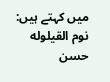میں کہتے ہیں: نوم القیلوله حسن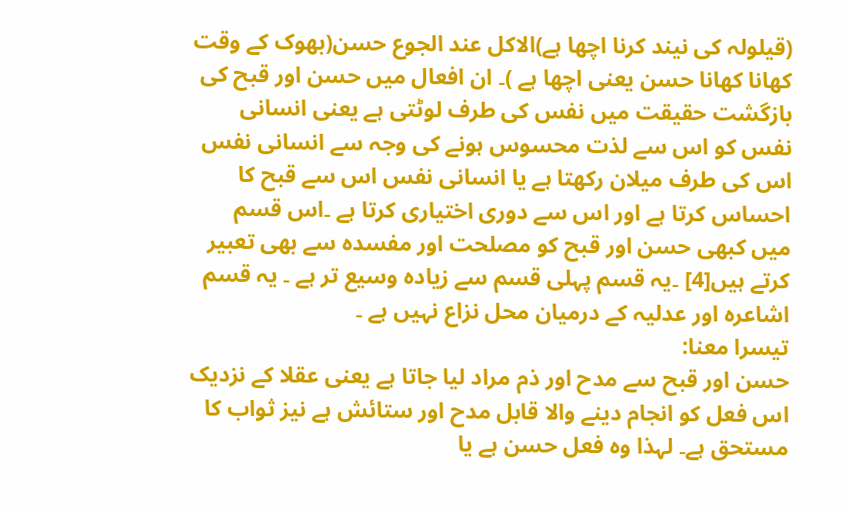(قیلولہ کی نیند کرنا اچھا ہے)الاکل عند الجوع حسن(بھوک کے وقت کھانا کھانا حسن یعنی اچھا ہے )۔ ان افعال میں حسن اور قبح کی بازگشت حقیقت میں نفس کی طرف لوٹتی ہے یعنی انسانی نفس کو اس سے لذت محسوس ہونے کی وجہ سے انسانی نفس اس کی طرف میلان رکھتا ہے یا انسانی نفس اس سے قبح کا احساس کرتا ہے اور اس سے دوری اختیاری کرتا ہے ۔اس قسم میں کبھی حسن اور قبح کو مصلحت اور مفسدہ سے بھی تعبیر کرتے ہیں[4] ۔یہ قسم پہلی قسم سے زیادہ وسیع تر ہے ۔ یہ قسم اشاعرہ اور عدلیہ کے درمیان محل نزاع نہیں ہے ۔
تیسرا معنا:
حسن اور قبح سے مدح اور ذم مراد لیا جاتا ہے یعنی عقلا کے نزدیک اس فعل کو انجام دینے والا قابل مدح اور ستائش ہے نیز ثواب کا مستحق ہے۔ لہذا وہ فعل حسن ہے یا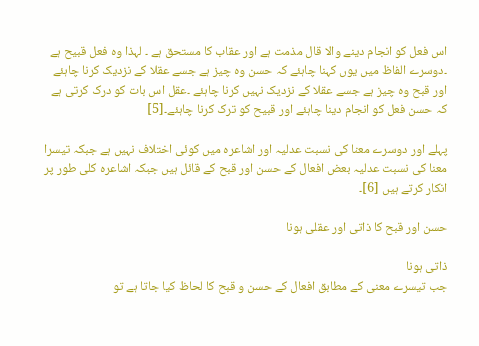اس فعل کو انجام دینے والا قال مذمت ہے اور عقاب کا مستحق ہے ۔ لہذا وہ فعل قبیح ہے ۔دوسرے الفاظ میں یوں کہنا چاہئے کہ حسن وہ چیز ہے جسے عقلا کے نزدیک کرنا چاہئے اور قبح وہ چیز ہے جسے عقلا کے نزدیک نہیں کرنا چاہئے ۔عقل اس بات کو درک کرتی ہے کہ حسن فعل کو انجام دینا چاہئے اور قبیح کو ترک کرنا چاہئے۔[5]

پہلے اور دوسرے معنا کی نسبت عدلیہ اور اشاعرہ میں کوئی اختلاف نہیں ہے جبکہ تیسرا معنا کی نسبت عدلیہ بعض افعال کے حسن اور قبح کے قائل ہیں جبکہ اشاعرہ کلی طور پر انکار کرتے ہیں [6]۔

حسن اور قبح کا ذاتی اور عقلی ہونا

ذاتی ہونا
جب تیسرے معنی کے مطابق افعال کے حسن و قبح کا لحاظ کیا جاتا ہے تو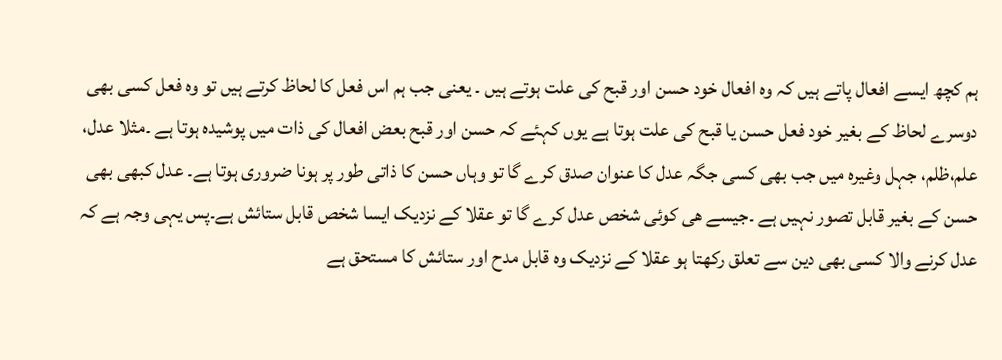ہم کچھ ایسے افعال پاتے ہیں کہ وہ افعال خود حسن اور قبح کی علت ہوتے ہیں ۔ یعنی جب ہم اس فعل کا لحاظ کرتے ہیں تو وہ فعل کسی بھی دوسرے لحاظ کے بغیر خود فعل حسن یا قبح کی علت ہوتا ہے یوں کہئے کہ حسن اور قبح بعض افعال کی ذات میں پوشیدہ ہوتا ہے ۔مثلا عدل، علم،ظلم، جہل وغیرہ میں جب بھی کسی جگہ عدل کا عنوان صدق کرے گا تو وہاں حسن کا ذاتی طور پر ہونا ضروری ہوتا ہے۔ عدل کبھی بھی حسن کے بغیر قابل تصور نہیں ہے ۔جیسے ھی کوئی شخص عدل کرے گا تو عقلا کے نزدیک ایسا شخص قابل ستائش ہے۔پس یہی وجہ ہے کہ عدل کرنے والا کسی بھی دین سے تعلق رکھتا ہو عقلا کے نزدیک وہ قابل مدح اور ستائش کا مستحق ہے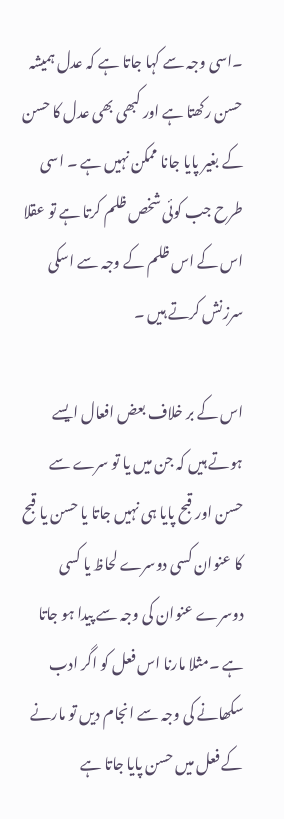۔اسی وجہ سے کہا جاتا ہے کہ عدل ہمیشہ حسن رکھتا ہے اور کبھی بھی عدل کا حسن کے بغیر پایا جانا ممکن نہیں ہے ۔ اسی طرح جب کوئی شخص ظلم کرتا ہے تو عقلا اس کے اس ظلم کے وجہ سے اسکی سرزنش کرتے ہیں ۔

اس کے بر خلاف بعض افعال ایسے ہوتے ہیں کہ جن میں یا تو سرے سے حسن اور قبح پایا ہی نہیں جاتا یا حسن یا قبح کا عنوان کسی دوسرے لحاظ یا کسی دوسرے عنوان کی وجہ سے پیدا ہو جاتا ہے ۔مثلا مارنا اس فعل کو اگر ادب سکھانے کی وجہ سے انجام دیں تو مارنے کے فعل میں حسن پایا جاتا ہے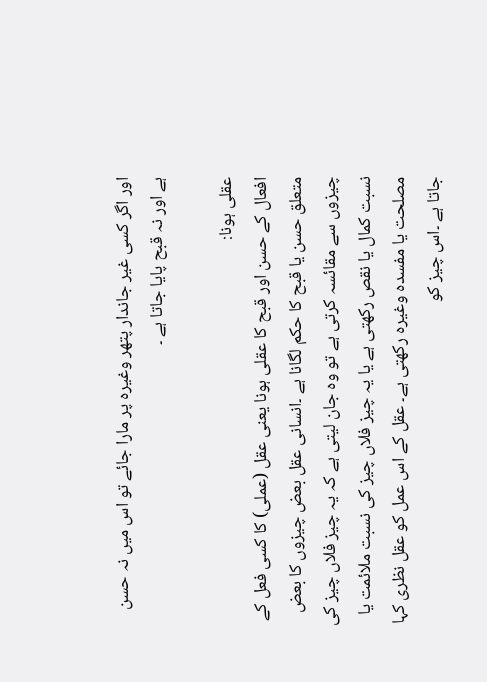اور اگر کسی غیر جاندار پتھر وغیرہ پر مارا جائے تو اس میں نہ حسن ہے اور نہ قبح پایا جاتا ہے ۔

عقلی ہونا:
افعال کے حسن اور قبح کا عقلی ہونا یعنی عقل (عملی) کا کسی فعل کے متعلق حسن یا قبح کا حکم لگانا ہے ۔انسانی عقل بعض چیزوں کا بعض چیزوں سے مقائسہ کرتی ہے تو وہ جان لیتی ہے کہ یہ چیز فلاں چیز کی نسبت کمال یا نقص رکھتی ہے یا یہ چیز فلاں چیز کی نسبت ملائمت یا مصلحت یا مفسدہ وغیرہ رکھتی ہے۔ عقل کے اس عمل کو عقل نظری کہا جاتا ہے ۔اس چیز کو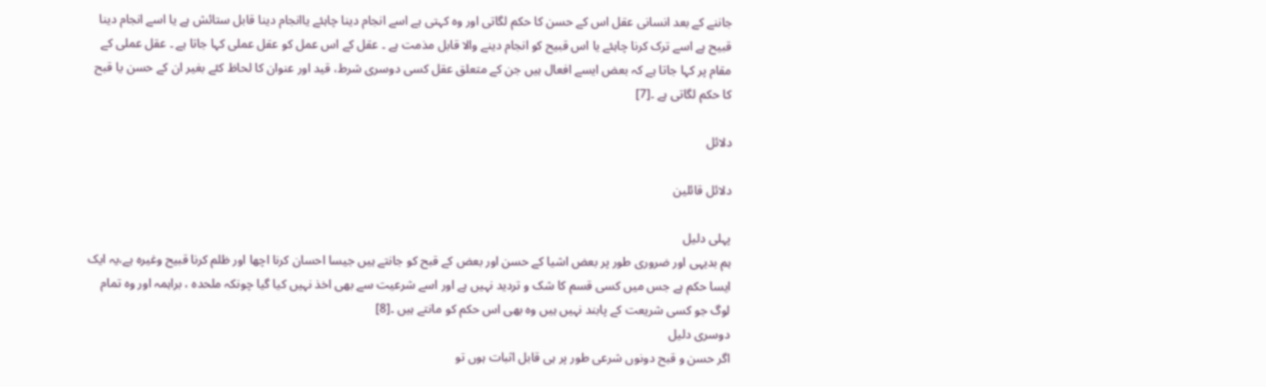جاننے کے بعد انسانی عقل اس کے حسن کا حکم لگاتی اور وہ کہتی ہے اسے انجام دینا چاہئے یاانجام دینا قابل ستائش ہے یا اسے انجام دینا قبیح ہے اسے ترک کرنا چاہئے یا اس قبیح کو انجام دینے والا قابل مذمت ہے ۔ عقل کے اس عمل کو عقل عملی کہا جاتا ہے ۔ عقل عملی کے مقام پر کہا جاتا ہے کہ بعض ایسے افعال ہیں جن کے متعلق عقل کسی دوسری شرط، قید اور عنوان کا لحاظ کئے بغیر ان کے حسن یا قبح کا حکم لگاتی ہے ۔[7]

دلائل

دلائل قائلین

پہلی دلیل
ہم بدیہی اور ضروری طور پر بعض اشیا کے حسن اور بعض کے قبح کو جانتے ہیں جیسا احسان کرنا اچھا اور ظلم کرنا قبیح وغیرہ ہے،یہ ایک ایسا حکم ہے جس میں کسی قسم کا شک و تردید نہیں ہے اور اسے شرعیت سے بھی اخذ نہیں کیا گیا چونکہ ملحدہ ، براہمہ اور وہ تمام لوگ جو کسی شریعت کے پابند نہیں ہیں وہ بھی اس حکم کو مانتے ہیں ۔[8]
دوسری دلیل
اگر حسن و قبح دونوں شرعی طور پر ہی قابل اثبات ہوں تو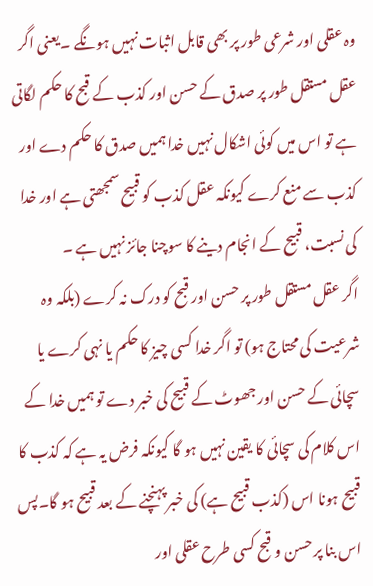وہ عقلی اور شرعی طور پر بھی قابل اثبات نہیں ہونگے ۔یعنی اگر عقل مستقل طور پر صدق کے حسن اور کذب کے قبح کا حکم لگاتی ہے تو اس میں کوئی اشکال نہیں خدا ہمیں صدق کا حکم دے اور کذب سے منع کرے کیونکہ عقل کذب کو قبیح سمجھتی ہے اور خدا کی نسبت، قبیح کے انجام دینے کا سوچنا جائز نہیں ہے ۔
اگر عقل مستقل طور پر حسن اور قبح کو درک نہ کرے (بلکہ وہ شرعیت کی محتاج ہو) تو اگر خدا کسی چیز کا حکم یا نہی کرے یا سچائی کے حسن اور جھوٹ کے قبیح کی خبر دے تو ہمیں خدا کے اس کلام کی سچائی کا یقین نہیں ہو گا کیونکہ فرض یہ ہے کہ کذب کا قبیح ہونا اس (کذب قبیح ہے) کی خبر پہنچنے کے بعد قبیح ہو گا۔پس اس بنا پر حسن و قبح کسی طرح عقلی اور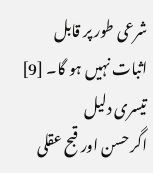شرعی طور پر قابل اثبات نہیں ہو گا۔ [9]
تیسری دلیل
اگر حسن اور قبح عقلی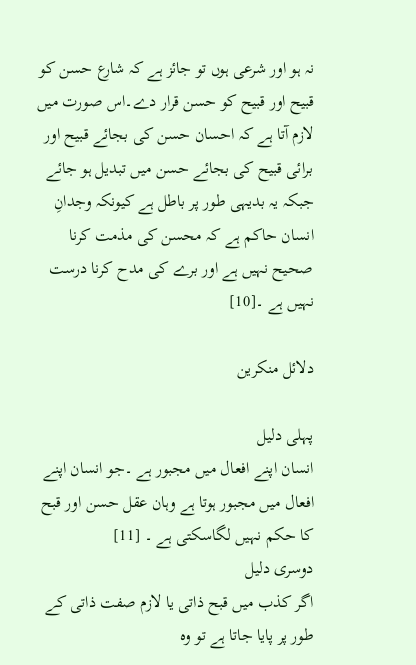نہ ہو اور شرعی ہوں تو جائز ہے کہ شارع حسن کو قبیح اور قبیح کو حسن قرار دے۔اس صورت میں لازم آتا ہے کہ احسان حسن کی بجائے قبیح اور برائی قبیح کی بجائے حسن میں تبدیل ہو جائے جبکہ یہ بدیہی طور پر باطل ہے کیونکہ وجدانِ انسان حاکم ہے کہ محسن کی مذمت کرنا صحیح نہیں ہے اور برے کی مدح کرنا درست نہیں ہے ۔[10]

دلائل منکرین

پہلی دلیل
انسان اپنے افعال میں مجبور ہے ۔جو انسان اپنے افعال میں مجبور ہوتا ہے وہان عقل حسن اور قبح کا حکم نہیں لگاسکتی ہے ۔ [11]
دوسری دلیل
اگر کذب میں قبح ذاتی یا لازم صفت ذاتی کے طور پر پایا جاتا ہے تو وہ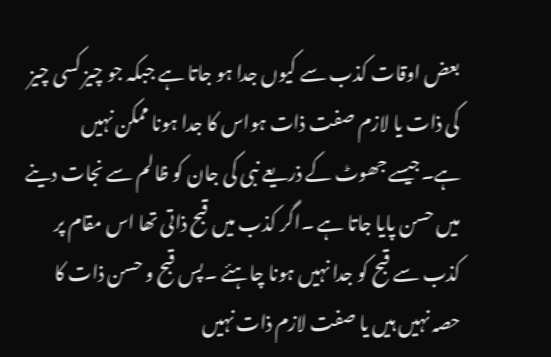بعض اوقات کذب سے کیوں جدا ہو جاتا ہے جبکہ جو چیز کسی چیز کی ذات یا لازم صفت ذات ہواس کا جدا ہونا ممکن نہیں ہے۔جیسے جھوٹ کے ذریعے نبی کی جان کو ظالم سے نجات دینے میں حسن پایا جاتا ہے ۔اگر کذب میں قبح ذاتی تھا اس مقام پر کذب سے قبح کو جدا نہیں ہونا چاہئے ۔پس قبح و حسن ذات کا حصہ نہیں ہیں یا صفت لازم ذات نہیں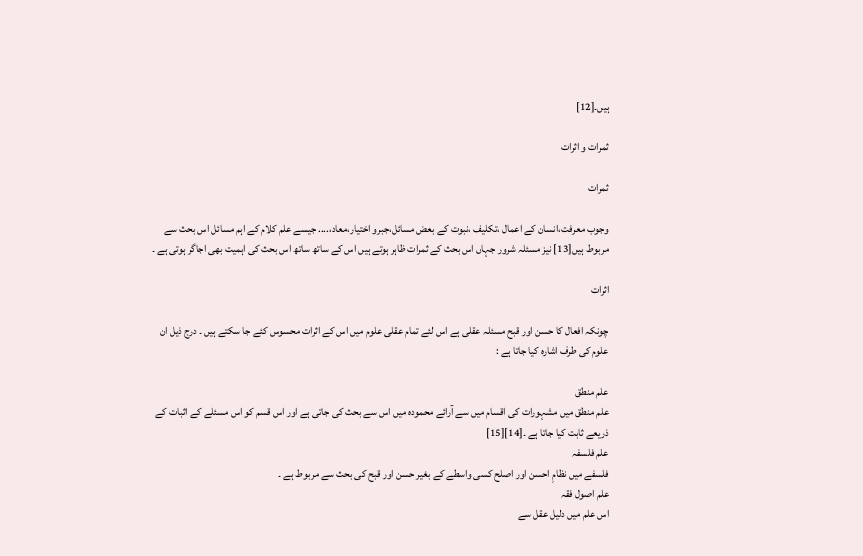ہیں۔[12]

ثمرات و اثرات

ثمرات

وجوب معرفت،انسان کے اعمال ،تکلیف ،نبوت کے بعض مسائل،جبرو اختیار،معاد،.... جیسے علم کلام کے اہم مسائل اس بحث سے مربوط ہیں[13] نیز مسئلہ شرور جہاں اس بحث کے ثمرات ظاہر ہوتے ہیں اس کے ساتھ ساتھ اس بحث کی اہمیت بھی اجاگر ہوتی ہے ۔

اثرات

چونکہ افعال کا حسن اور قبح مسئلہ عقلی ہے اس لئے تمام عقلی علوم میں اس کے اثرات محسوس کئے جا سکتے ہیں ۔ درج ذیل ان علوم کی طرف اشارہ کیا جاتا ہے :

علم منطق
علم منطق میں مشہورات کی اقسام میں سے آرائے محمودہ میں اس سے بحث کی جاتی ہے اور اس قسم کو اس مسئلے کے اثبات کے ذریعے ثابت کیا جاتا ہے ۔[14][15]
علم فلسفہ
فلسفے میں نظامِ احسن اور اصلح کسی واسطے کے بغیر حسن اور قبح کی بحث سے مربوط ہے ۔
علم اصول فقہ
اس علم میں دلیل عقل سے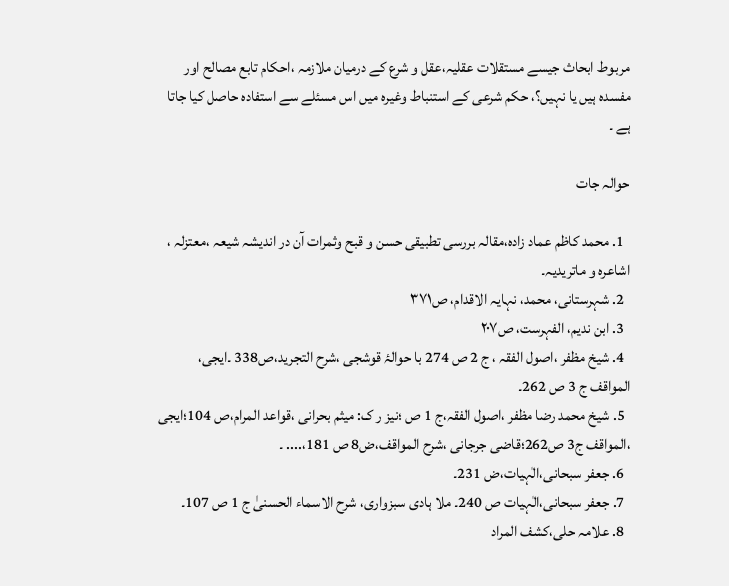مربوط ابحاث جیسے مستقلات عقلیہ،عقل و شرع کے درمیان ملازمہ ،احکام تابع مصالح اور مفسدہ ہیں یا نہیں؟، حکم شرعی کے استنباط وغیرہ میں اس مسئلے سے استفادہ حاصل کیا جاتا ہے ۔

حوالہ جات

  1. محمد کاظم عماد زادہ،مقالہ بررسی تطبیقی حسن و قبح وثمرات آن در اندیشہ شیعہ ،معتزلہ ، اشاعرہ و ماتریدیہ۔
  2. شہرستانی، محمد، نہایہ الاقدام، ص۳۷۱
  3. ابن ندیم، الفہرست، ص۲۰۷
  4. شیخ مظفر ،اصول الفقہ ، ج 2 ص 274 با حوالۂ قوشجی ،شرح التجرید،ص338 ۔ایجی، المواقف ج 3 ص 262۔
  5. شیخ محمد رضا مظفر ،اصول الفقہ،ج 1 ص ؛نیز ر ک: میثم بحرانی ،قواعد المرام،ص 104؛ایجی ،المواقف ج3 ص262؛قاضی جرجانی ،شرح المواقف،ض8 ص 181،.... ۔
  6. جعفر سبحانی،الٰہیات،ض 231۔
  7. جعفر سبحانی،الٰہیات ص 240۔ ملا ہادی سبزواری، شرح الاسماء الحسنیٰ ج 1 ص 107۔
  8. علامہ حلی،کشف المراد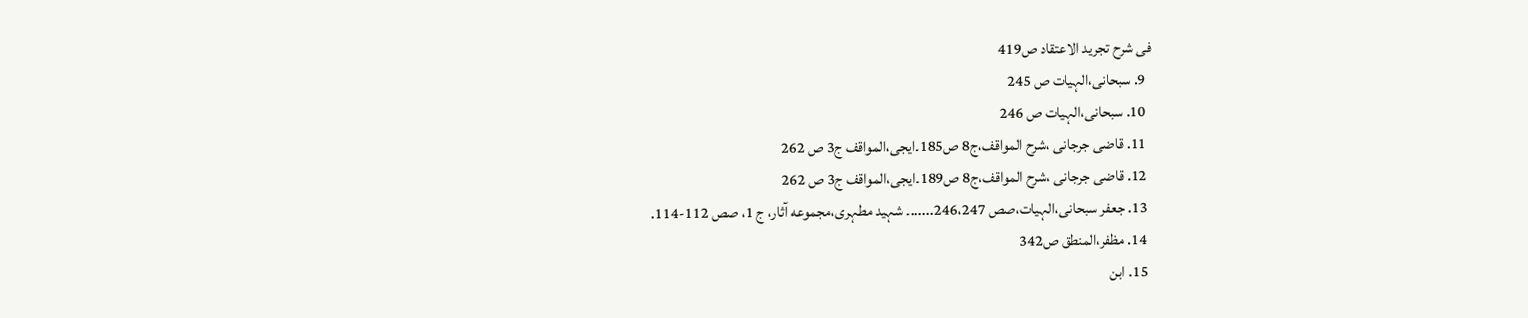فی شرح تجرید الاعتقاد ص419
  9. سبحانی،الہیات ص 245
  10. سبحانی،الہیات ص 246
  11. قاضی جرجانی ،شرح المواقف،ج8 ص185۔ایجی،المواقف ج3 ص 262
  12. قاضی جرجانی ،شرح المواقف،ج8 ص189۔ایجی،المواقف ج3 ص 262
  13. جعفر سبحانی،الہیات،صص 246،247......۔ شہید مطہری،مجموعه آثار، ج 1، صص 112-114.
  14. مظفر،المنطق ص342
  15. ابن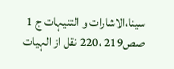سینا،الاشارات و التنیہات ج 1 صص219 ،220 نقل از الہیات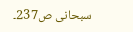سبحانی ص237۔